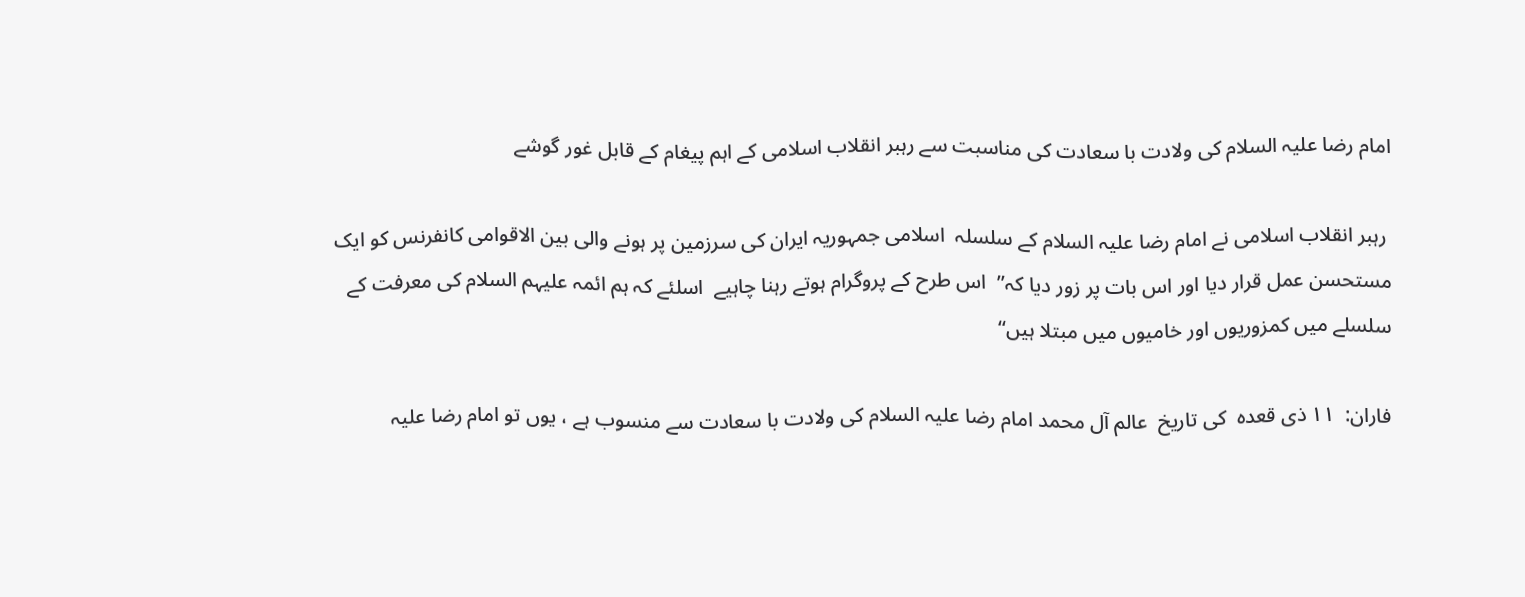امام رضا علیہ السلام کی ولادت با سعادت کی مناسبت سے رہبر انقلاب اسلامی کے اہم پیغام کے قابل غور گوشے

 رہبر انقلاب اسلامی نے امام رضا علیہ السلام کے سلسلہ  اسلامی جمہوریہ ایران کی سرزمین پر ہونے والی بین الاقوامی کانفرنس کو ایک مستحسن عمل قرار دیا اور اس بات پر زور دیا کہ’’  اس طرح کے پروگرام ہوتے رہنا چاہیے  اسلئے کہ ہم ائمہ علیہم السلام کی معرفت کے سلسلے میں کمزوریوں اور خامیوں میں مبتلا ہیں‘‘

فاران:  ۱۱ ذی قعدہ  کی تاریخ  عالم آل محمد امام رضا علیہ السلام کی ولادت با سعادت سے منسوب ہے ، یوں تو امام رضا علیہ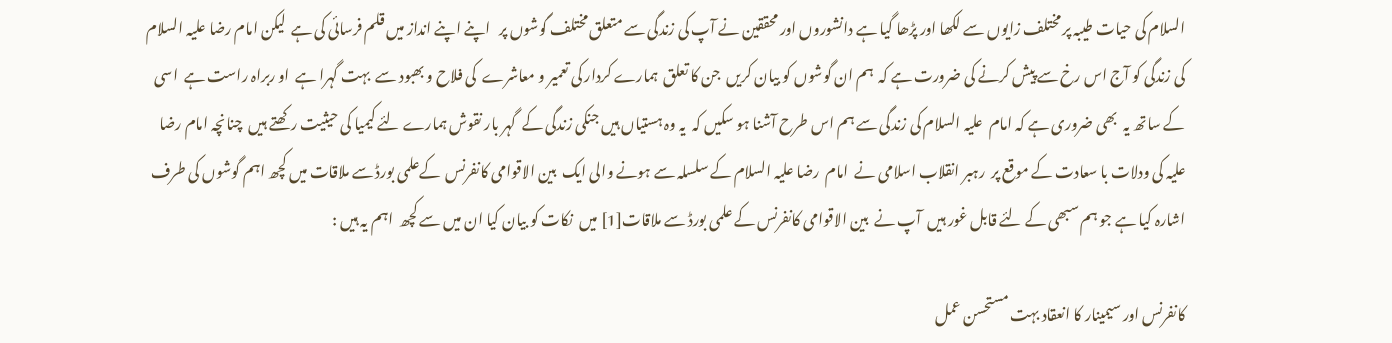السلام کی حیات طیبہ پر مختلف زایوں سے لکھا اور پڑھا گیا ہے دانشوروں اور محققین نے آپ کی زندگی سے متعلق مختلف گوشوں پر   اپنے اپنے انداز میں قلم فرسائی کی ہے  لیکن امام رضا علیہ السلام کی زندگی کو آج اس رخ سے پیش کرنے کی ضرورت ہے کہ  ہم ان گوشوں کو بیان کریں  جن کا تعلق  ہمارے کردار کی تعمیر و معاشرے  کی فلاح و بھبود سے  بہت گہرا ہے  او ربراہ راست ہے  اسی کے ساتھ یہ  بھی ضروری ہے کہ امام  علیہ السلام کی زندگی سے ہم اس طرح آشنا ہو سکیں کہ  یہ وہ ہستیاں ہیں جنکی زندگی کے  گہر بار نقوش ہمارے لئے کیمیا کی حیثیت رکھتے ہیں  چنانچہ امام رضا علیہ کی ودلات با سعادت کے موقع پر  رہبر انقلاب اسلامی نے  امام  رضا علیہ السلام کے سلسلہ سے ہونے والی ایک  بین الاقوامی کانفرنس  کےعلمی بورڈ سے ملاقات میں کچھ اہم گوشوں کی طرف اشارہ کیا ہے جو ہم سبھی کے لئے قابل غور ہیں  آپ نے  بین الاقوامی کانفرنس کے علمی بورڈ سے ملاقات[1] میں  نکات کو بیان کیا ان میں سے کچھ  اہم یہ ہیں :

کانفرنس اور سیمینار کا انعقاد بہت مستحسن عمل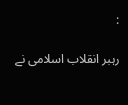:

رہبر انقلاب اسلامی نے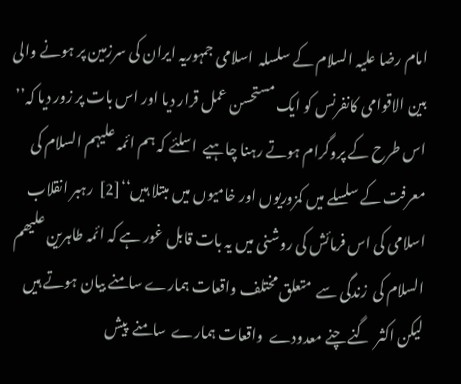امام رضا علیہ السلام کے سلسلہ  اسلامی جمہوریہ ایران کی سرزمین پر ہونے والی بین الاقوامی کانفرنس کو ایک مستحسن عمل قرار دیا اور اس بات پر زور دیا کہ’’  اس طرح کے پروگرام ہوتے رہنا چاہیے  اسلئے کہ ہم ائمہ علیہم السلام کی معرفت کے سلسلے میں کمزوریوں اور خامیوں میں مبتلا ہیں‘‘[2]  رہبر انقلاب اسلامی کی اس فرمائش کی روشنی میں یہ بات قابل غور ہے کہ ائمہ طاہرین علیھم  السلام کی  زندگی سے  متعلق مختلف واقعات ہمارے سامنے بیان ہوتے ہیں لیکن اکثر  گنے چنے معدودے  واقعات ہمارے  سامنے  پیش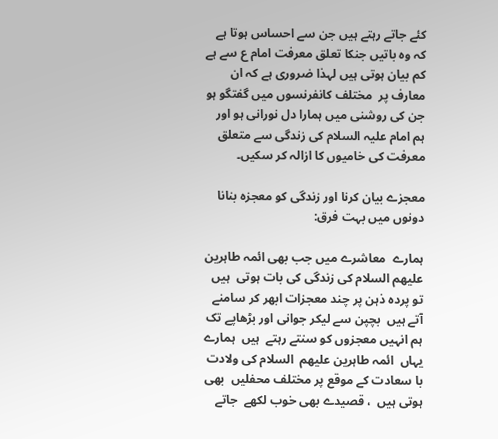کئے جاتے رہتے ہیں جن سے احساس ہوتا ہے کہ وہ باتیں جنکا تعلق معرفت امام ع سے ہے کم بیان ہوتی ہیں لہذا ضروری ہے کہ ان معارف پر  مختلف کانفرنسوں میں گفتگو ہو جن کی روشنی میں ہمارا دل نورانی ہو اور ہم امام علیہ السلام کی زندگی سے متعلق معرفت کی خامیوں کا ازالہ کر سکیں۔

معجزے بیان کرنا اور زندگی کو معجزہ بنانا دونوں میں بہت فرق:

ہمارے  معاشرے میں جب بھی ائمہ طاہرین علیھم السلام کی زندگی کی بات ہوتی  ہیں تو پردہ ذہن پر چند معجزات ابھر کر سامنے آتے ہیں  بچپن سے لیکر جوانی اور بڑھاپے تک ہم انہیں معجزوں کو سنتے رہتے  ہیں  ہمارے یہاں  ائمہ طاہرین علیھم  السلام کی ولادت با سعادت کے موقع پر مختلف محفلیں  بھی ہوتی ہیں  ، قصیدے بھی خوب لکھے  جاتے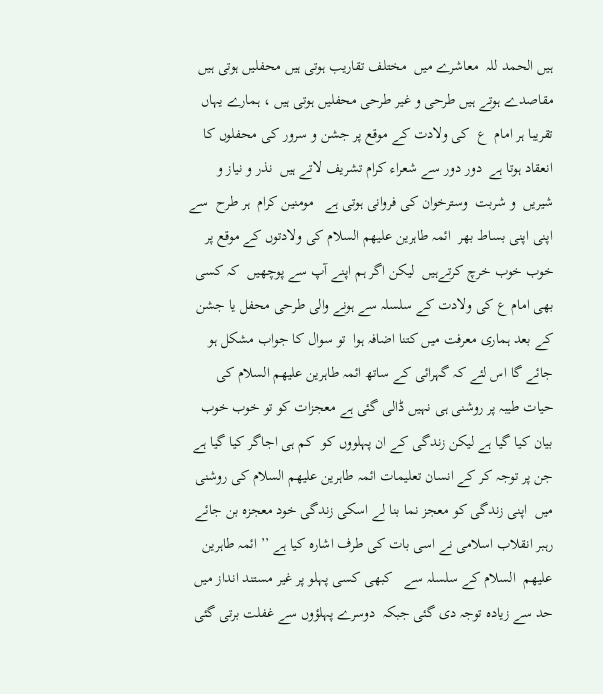ہیں الحمد للہ  معاشرے میں  مختلف تقاریب ہوتی ہیں محفلیں ہوتی ہیں مقاصدے ہوتے ہیں طرحی و غیر طرحی محفلیں ہوتی ہیں ، ہمارے یہاں تقریبا ہر امام  ع  کی ولادت کے موقع پر جشن و سرور کی محفلوں کا انعقاد ہوتا ہے  دور دور سے شعراء کرام تشریف لاتے ہیں  نذر و نیاز و شیریں  و شربت  وسترخوان کی فروانی ہوتی ہے   مومنین کرام  ہر طرح  سے اپنی اپنی بساط بھر  ائمہ طاہرین علیھم السلام کی ولادتوں کے موقع پر خوب خوب خرچ کرتےہیں  لیکن اگر ہم اپنے آپ سے پوچھیں  کہ کسی بھی امام ع کی ولادت کے سلسلہ سے ہونے والی طرحی محفل یا جشن کے بعد ہماری معرفت میں کتنا اضافہ ہوا  تو سوال کا جواب مشکل ہو جائے گا اس لئے کہ گہرائی کے ساتھ ائمہ طاہرین علیھم السلام کی حیات طیبہ پر روشنی ہی نہیں ڈالی گئی ہے معجزات کو تو خوب خوب بیان کیا گیا ہے لیکن زندگی کے ان پہلووں کو  کم ہی اجاگر کیا گیا ہے  جن پر توجہ کر کے انسان تعلیمات ائمہ طاہرین علیھم السلام کی روشنی میں  اپنی زندگی کو معجز نما بنا لے اسکی زندگی خود معجزہ بن جائے رہبر انقلاب اسلامی نے اسی بات کی طرف اشارہ کیا ہے ’’ ائمہ طاہرین علیھم  السلام کے سلسلہ سے   کبھی کسی پہلو پر غیر مستند انداز میں حد سے زیادہ توجہ دی گئی جبکہ  دوسرے پہلؤوں سے غفلت برتی گئی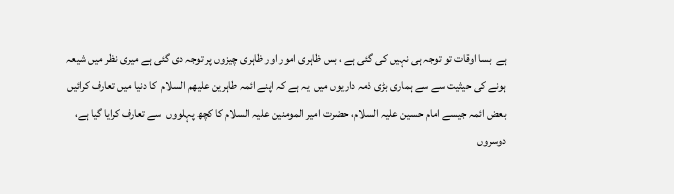ہے  بسا اوقات تو توجہ ہی نہیں کی گئی ہے ، بس ظاہری امور اور ظاہری چیزوں پر توجہ دی گئی ہے میری نظر میں شیعہ ہونے کی حیثیت سے سے ہماری بڑی ذمہ داریوں میں  یہ ہے کہ اپنے ائمہ طاہرین علیھم السلام  کا دنیا میں تعارف کرائیں بعض ائمہ جیسے امام حسین علیہ السلام، حضرت امیر المومنین علیہ السلام کا کچھ پہلووں  سے تعارف کرایا گيا ہے، دوسروں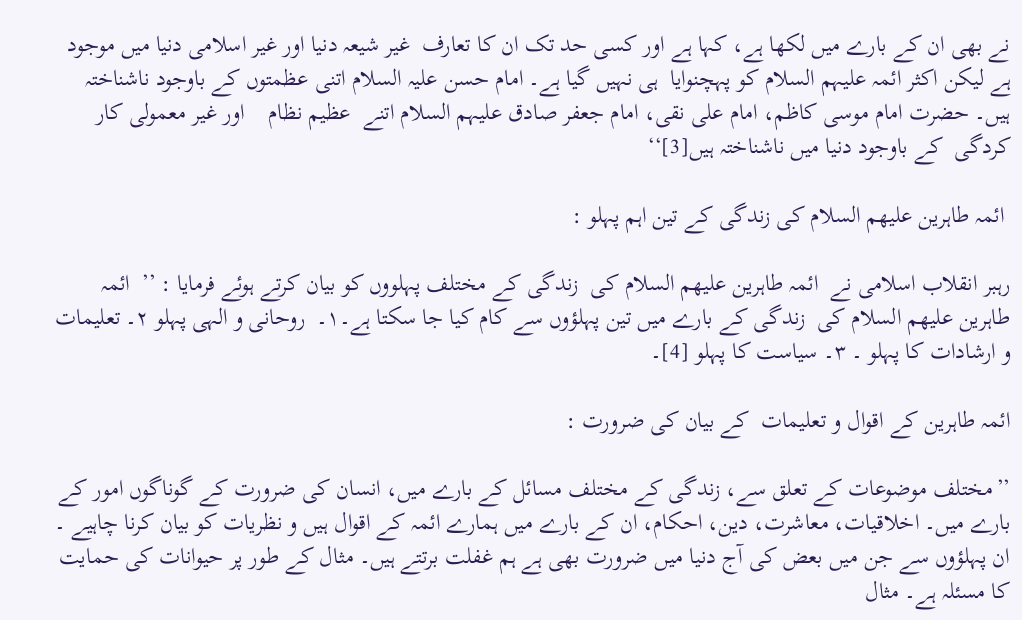نے بھی ان کے بارے میں لکھا ہے، کہا ہے اور کسی حد تک ان کا تعارف  غیر شیعہ دنیا اور غیر اسلامی دنیا میں موجود ہے لیکن اکثر ائمہ علیہم السلام کو پہچنوایا  ہی نہیں گيا ہے۔ امام حسن علیہ السلام اتنی عظمتوں کے باوجود ناشناختہ ہیں۔ حضرت امام موسی کاظم، امام علی نقی، امام جعفر صادق علیہم السلام اتنے  عظیم نظام    اور غیر معمولی کار کردگی  کے باوجود دنیا میں ناشناختہ ہیں[3]‘‘

 ائمہ طاہرین علیھم السلام کی زندگی کے تین اہم پہلو :

رہبر انقلاب اسلامی نے  ائمہ طاہرین علیھم السلام کی  زندگی کے مختلف پہلووں کو بیان کرتے ہوئے فرمایا : ’’  ائمہ طاہرین علیھم السلام کی  زندگی کے بارے میں تین پہلؤوں سے کام کیا جا سکتا ہے۔۱۔  روحانی و الہی پہلو ۲۔ تعلیمات  و ارشادات کا پہلو ۔ ۳۔ سیاست کا پہلو [4]۔

ائمہ طاہرین کے اقوال و تعلیمات  کے بیان کی ضرورت :

’’مختلف موضوعات کے تعلق سے، زندگی کے مختلف مسائل کے بارے میں، انسان کی ضرورت کے گوناگوں امور کے بارے میں۔ اخلاقیات، معاشرت، دین، احکام، ان کے بارے میں ہمارے ائمہ کے اقوال ہیں و نظریات کو بیان کرنا چاہیے ۔ ان پہلؤوں سے جن میں بعض کی آج دنیا میں ضرورت بھی ہے ہم غفلت برتتے ہیں۔ مثال کے طور پر حیوانات کی حمایت کا مسئلہ ہے۔ مثال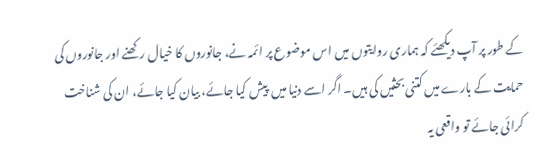کے طور پر آپ دیکھئے کہ ہماری روایتوں میں اس موضوع پر ائمہ نے، جانوروں کا خیال رکھنے اور جانوروں کی حمایت کے بارے میں کتنی بحثیں کی ہیں۔ اگر اسے دنیا میں  پیش کیا جائے، بیان کیا جائے، ان کی شناخت کرائی جائے تو واقعی یہ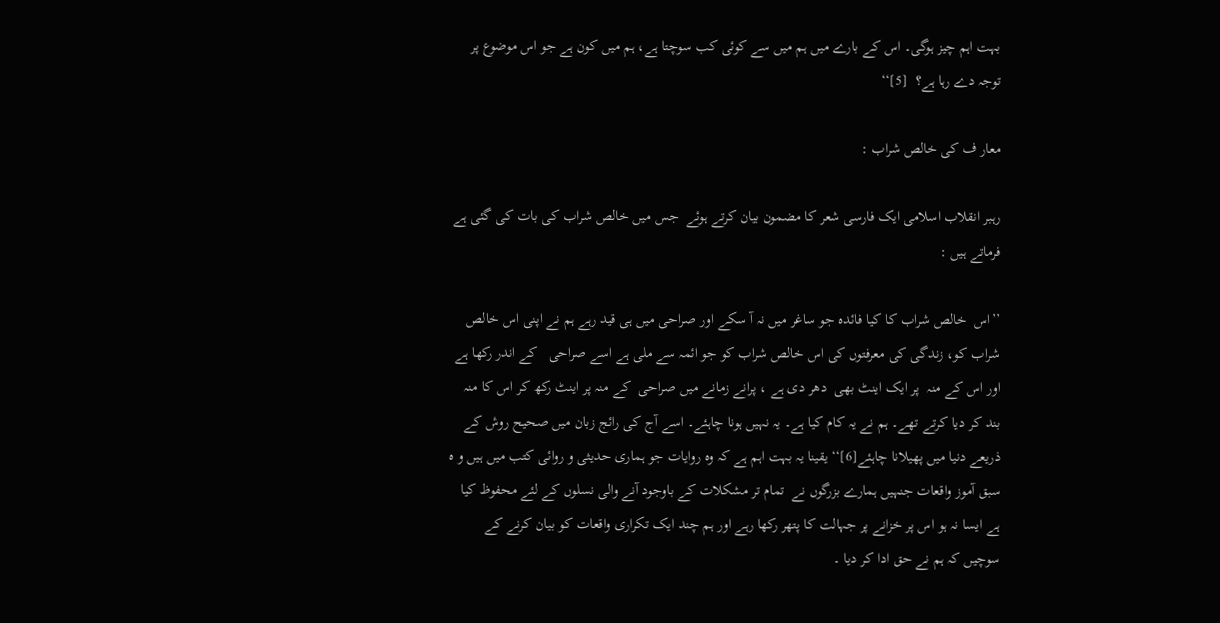بہت اہم چیز ہوگی۔ اس کے بارے میں ہم میں سے کوئی کب سوچتا ہے، ہم میں کون ہے جو اس موضوع پر توجہ دے رہا ہے؟  [5]‘‘

معار ف کی خالص شراب :

رہبر انقلاب اسلامی ایک فارسی شعر کا مضمون بیان کرتے ہوئے  جس میں خالص شراب کی بات کی گئی ہے فرماتے ہیں :

’’اس  خالص شراب کا کیا فائدہ جو ساغر میں نہ آ سکے اور صراحی میں ہی قید رہے ہم نے اپنی اس خالص شراب کو، زندگی کی معرفتوں کی اس خالص شراب کو جو ائمہ سے ملی ہے اسے صراحی   کے اندر رکھا ہے اور اس کے منہ  پر ایک اینٹ بھی  دھر دی ہے ، پرانے زمانے میں صراحی  کے منہ پر اینٹ رکھ کر اس کا منہ بند کر دیا کرتے تھے۔ ہم نے یہ کام کیا ہے۔ یہ نہیں ہونا چاہئے۔ اسے آج کی رائج زبان میں صحیح روش کے ذریعے دنیا میں پھیلانا چاہئے[6]‘‘ یقینا یہ بہت اہم ہے کہ وہ روایات جو ہماری حدیثی و روائی کتب میں ہیں و ہ سبق آموز واقعات جنہیں ہمارے بزرگوں نے  تمام تر مشکلات کے باوجود آنے والی نسلوں کے لئے محفوظ کیا ہے ایسا نہ ہو اس پر خزانے پر جہالت کا پتھر رکھا رہے اور ہم چند ایک تکراری واقعات کو بیان کرنے کے سوچیں کہ ہم نے حق ادا کر دیا ۔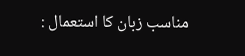مناسب زبان کا استعمال :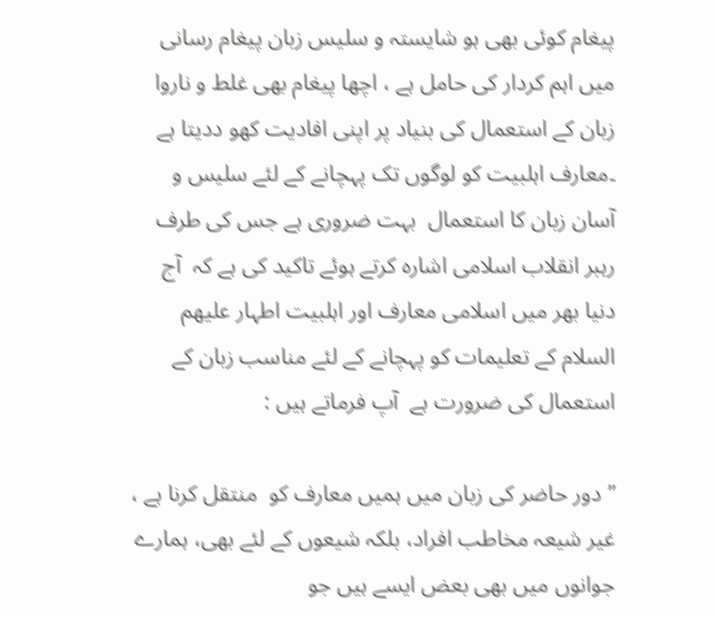پیغام کوئی بھی ہو شایستہ و سلیس زبان پیغام رسانی  میں اہم کردار کی حامل ہے ، اچھا پیغام بھی غلط و ناروا زبان کے استعمال کی بنیاد پر اپنی افادیت کھو ددیتا ہے  ۔معارف اہلبیت کو لوگوں تک پہچانے کے لئے سلیس و آسان زبان کا استعمال  بہت ضروری ہے جس کی طرف رہبر انقلاب اسلامی اشارہ کرتے ہوئے تاکید کی ہے کہ  آج دنیا بھر میں اسلامی معارف اور اہلبیت اطہار علیھم السلام کے تعلیمات کو پہچانے کے لئے مناسب زبان کے استعمال کی ضرورت ہے  آپ فرماتے ہیں :

’’دور حاضر کی زبان میں ہمیں معارف کو  منتقل کرنا ہے ، غیر شیعہ مخاطب افراد، بلکہ شیعوں کے لئے بھی، ہمارے جوانوں میں بھی بعض ایسے ہیں جو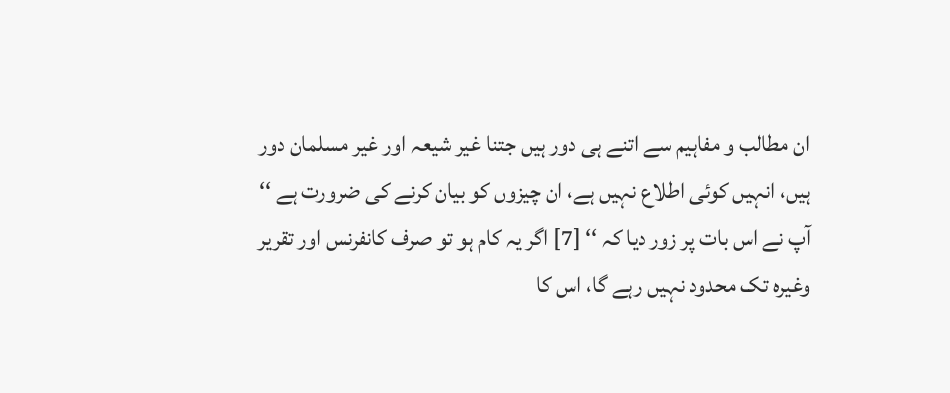ان مطالب و مفاہیم سے اتنے ہی دور ہیں جتنا غیر شیعہ اور غیر مسلمان دور ہیں، انہیں کوئی اطلاع نہیں ہے، ان چیزوں کو بیان کرنے کی ضرورت ہے ‘‘ آپ نے اس بات پر زور دیا کہ ‘‘ [7] اگر یہ کام ہو تو صرف کانفرنس اور تقریر وغیرہ تک محدود نہیں رہے گا، اس کا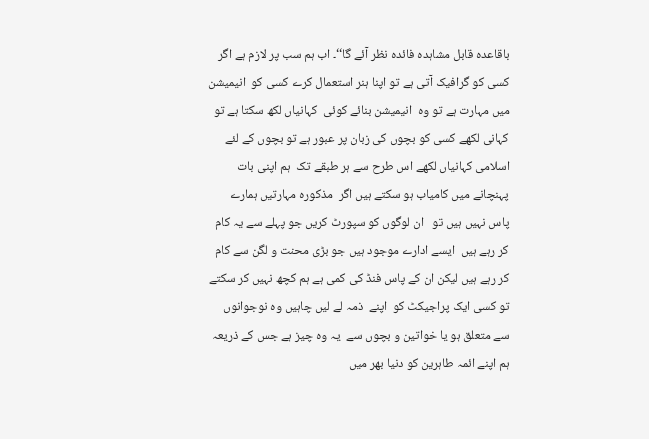باقاعدہ قابل مشاہدہ فائدہ نظر آئے گا‘‘۔ اب ہم سب پر لازم ہے اگر کسی کو گرافیک آتی ہے تو اپنا ہنر استعمال کرے کسی کو  انیمیشن  میں مہارت ہے تو وہ  انیمیشن بنائے کوئی  کہانیاں لکھ سکتا ہے تو کہانی لکھے کسی کو بچوں کی زبان پر عبور ہے تو بچوں کے لئے  اسلامی کہانیاں لکھے اس طرح سے ہر طبقے تک  ہم اپنی بات پہنچانے میں کامیاب ہو سکتے ہیں اگر  مذکورہ مہارتیں ہمارے پاس نہیں ہیں تو   ان لوگوں کو سپورٹ کریں جو پہلے سے یہ کام کر رہے ہیں  ایسے ادارے موجود ہیں جو بڑی محنت و لگن سے کام کر رہے ہیں لیکن ان کے پاس فنڈ کی کمی ہے ہم کچھ نہیں کر سکتے تو کسی ایک پراجیکٹ کو  اپنے  ذمہ لے لیں چاہیں وہ نوجوانوں سے متعلق ہو یا خواتین و بچوں سے  یہ وہ چیز ہے جس کے ذریعہ ہم اپنے ائمہ طاہرین کو دنیا بھر میں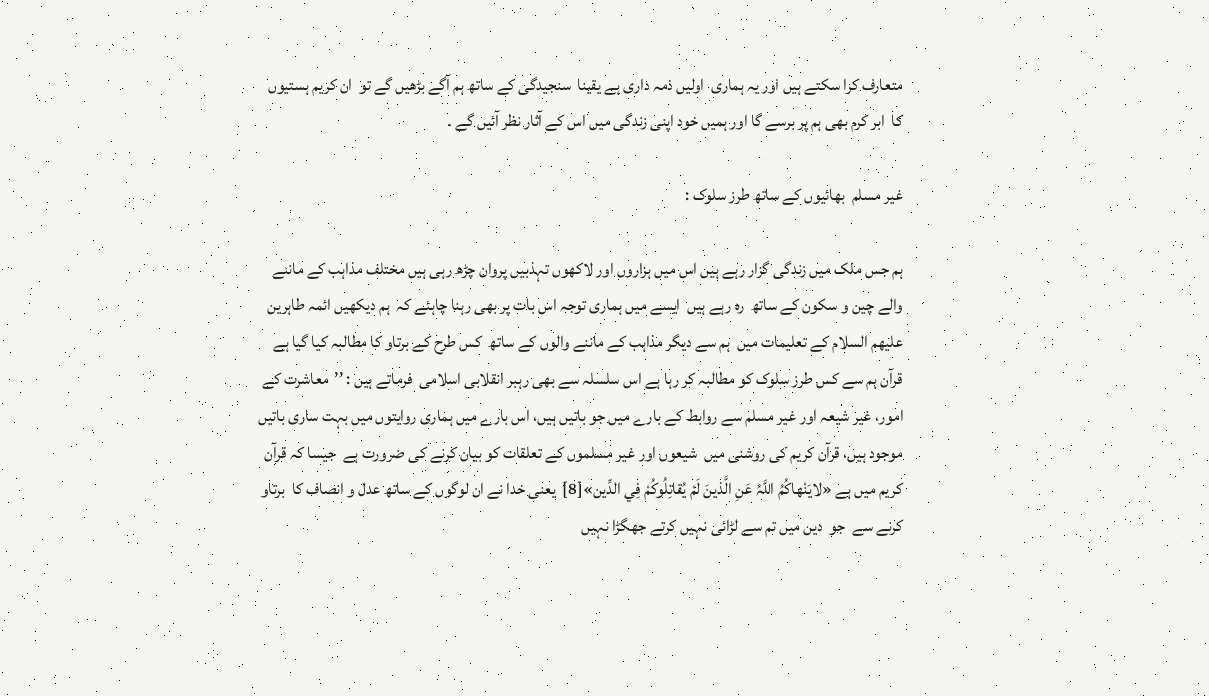متعارف کرا سکتے ہیں اور یہ ہماری  اولیں ذمہ داری ہے یقینا  سنجیدگی کے ساتھ ہم آگے بڑھیں گے تو  ان کریم ہستیوں کا  ابر کرم بھی ہم پر برسے گا اور ہمیں خود اپنی زندگی میں اس کے آثار نظر آئیں گے ۔

غیر مسلم  بھائیوں کے ساتھ طرز سلوک :

ہم جس ملک میں زندگی گزار رہے ہیں اس میں ہزاروں اور لاکھوں تہذبیں پروان چڑھ رہی ہیں مختلف مذاہب کے ماننے والے چین و سکون کے ساتھ  رہ رہے ہیں  ایسے میں ہماری توجہ اس بات پر بھی رہنا چاہئے کہ  ہم دیکھیں ائمہ طاہرین علیھم السلام کے تعلیمات میں  ہم سے دیگر مذاہب کے ماننے والوں کے ساتھ  کس طرح کے برتاو کا مطالبہ کیا گیا ہے قرآن ہم سے کس طرز سلوک کو مطالبہ کر رہا ہے اس سلسلہ سے بھی رہبر انقلابی اسلامی  فرماتے ہیں : ’’معاشرت کے امور، غیر شیعہ اور غیر مسلم سے روابط کے بارے میں جو باتیں ہیں، اس بارے میں ہماری روایتوں میں بہت ساری باتیں موجود ہیں، قرآن کریم کی روشنی میں  شیعوں اور غیر مسلموں کے تعلقات کو بیان کرنے کی ضرورت ہے  جیسا کہ قرآن کریم میں ہے «لايَنْھاكُمُ اللَّہُ عَنِ الَّذينَ لَمْ يُقاتِلُوكُمْ فِي الدِّين»[8]  یعنی خدا نے ان لوگوں کے ساتھ عدل و انصاف کا  برتاو کرنے سے  جو  دین میں تم سے لڑائی نہیں کرتے جھگڑا نہیں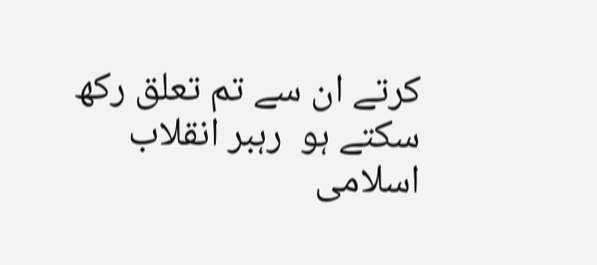کرتے ان سے تم تعلق رکھ سکتے ہو  رہبر انقلاب اسلامی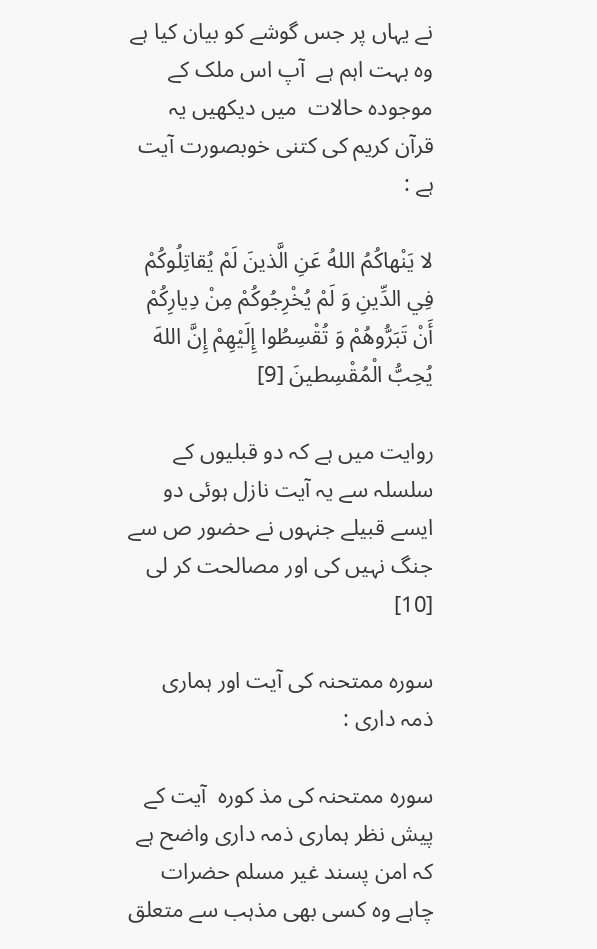نے یہاں پر جس گوشے کو بیان کیا ہے وہ بہت اہم ہے  آپ اس ملک کے موجودہ حالات  میں دیکھیں یہ قرآن کریم کی کتنی خوبصورت آیت ہے :

لا يَنْهاكُمُ اللهُ عَنِ الَّذينَ لَمْ يُقاتِلُوكُمْ فِي الدِّينِ وَ لَمْ يُخْرِجُوكُمْ مِنْ دِيارِكُمْ أَنْ تَبَرُّوهُمْ وَ تُقْسِطُوا إِلَيْهِمْ إِنَّ اللهَ يُحِبُّ الْمُقْسِطينَ [9]

روایت میں ہے کہ دو قبلیوں کے سلسلہ سے یہ آیت نازل ہوئی دو ایسے قبیلے جنہوں نے حضور ص سے جنگ نہیں کی اور مصالحت کر لی [10]

سورہ ممتحنہ کی آیت اور ہماری ذمہ داری :

سورہ ممتحنہ کی مذ کورہ  آیت کے پیش نظر ہماری ذمہ داری واضح ہے کہ امن پسند غیر مسلم حضرات چاہے وہ کسی بھی مذہب سے متعلق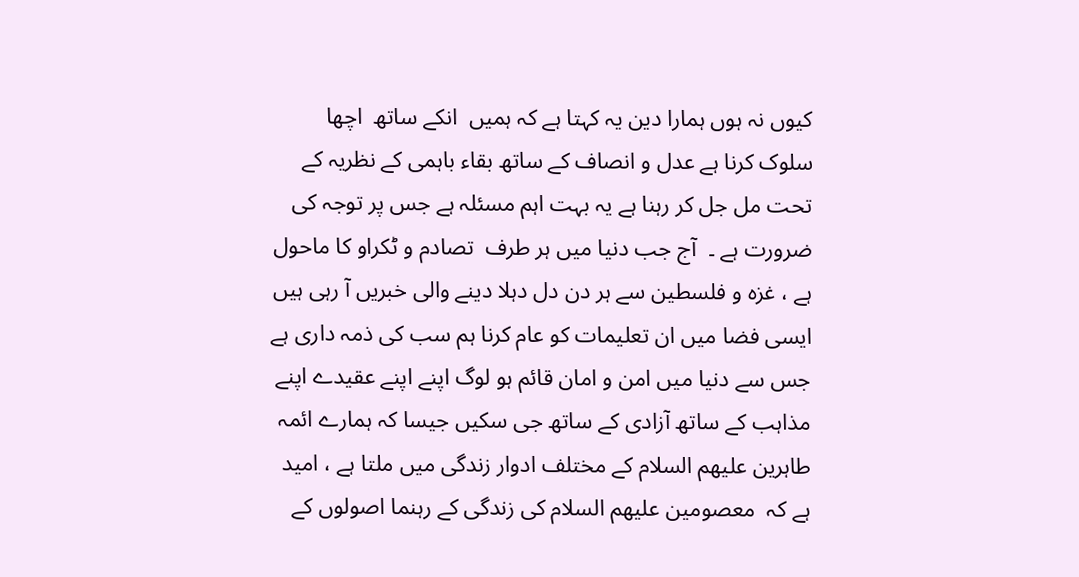کیوں نہ ہوں ہمارا دین یہ کہتا ہے کہ ہمیں  انکے ساتھ  اچھا سلوک کرنا ہے عدل و انصاف کے ساتھ بقاء باہمی کے نظریہ کے تحت مل جل کر رہنا ہے یہ بہت اہم مسئلہ ہے جس پر توجہ کی ضرورت ہے ۔  آج جب دنیا میں ہر طرف  تصادم و ٹکراو کا ماحول ہے ، غزہ و فلسطین سے ہر دن دل دہلا دینے والی خبریں آ رہی ہیں ایسی فضا میں ان تعلیمات کو عام کرنا ہم سب کی ذمہ داری ہے جس سے دنیا میں امن و امان قائم ہو لوگ اپنے اپنے عقیدے اپنے مذاہب کے ساتھ آزادی کے ساتھ جی سکیں جیسا کہ ہمارے ائمہ طاہرین علیھم السلام کے مختلف ادوار زندگی میں ملتا ہے ، امید ہے کہ  معصومین علیھم السلام کی زندگی کے رہنما اصولوں کے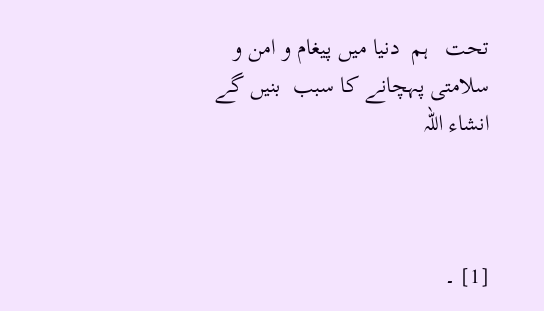تحت   ہم  دنیا میں پیغام و امن و سلامتی پہچانے کا سبب  بنیں گے  انشاء اللہ



[1] ۔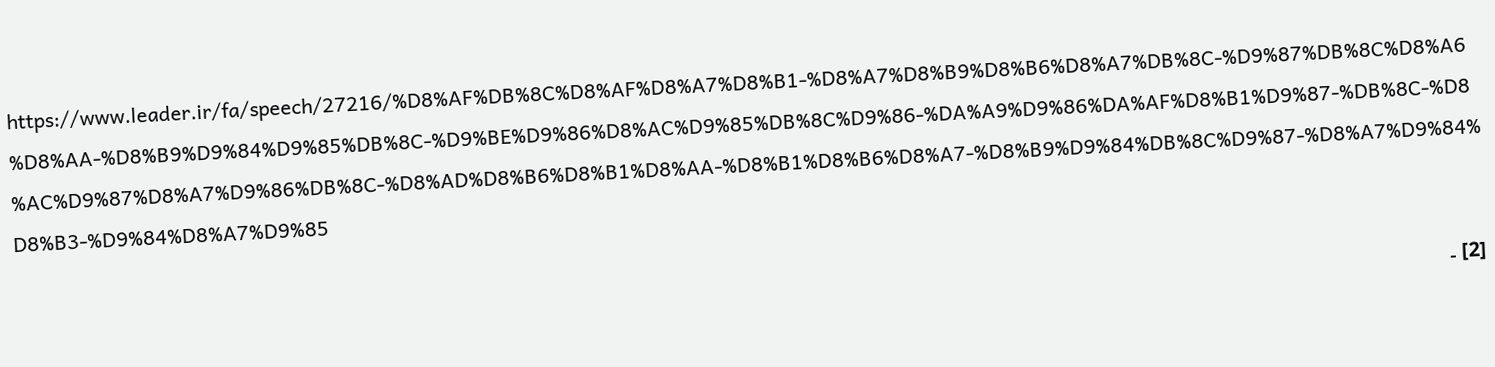https://www.leader.ir/fa/speech/27216/%D8%AF%DB%8C%D8%AF%D8%A7%D8%B1-%D8%A7%D8%B9%D8%B6%D8%A7%DB%8C-%D9%87%DB%8C%D8%A6%D8%AA-%D8%B9%D9%84%D9%85%DB%8C-%D9%BE%D9%86%D8%AC%D9%85%DB%8C%D9%86-%DA%A9%D9%86%DA%AF%D8%B1%D9%87-%DB%8C-%D8%AC%D9%87%D8%A7%D9%86%DB%8C-%D8%AD%D8%B6%D8%B1%D8%AA-%D8%B1%D8%B6%D8%A7-%D8%B9%D9%84%DB%8C%D9%87-%D8%A7%D9%84%D8%B3-%D9%84%D8%A7%D9%85

[2] ۔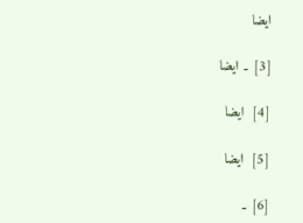ایضا

[3] ۔ ایضا

[4]  ایضا

[5]  ایضا

[6] ۔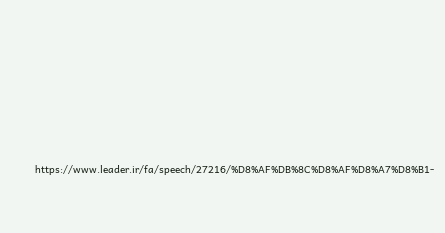https://www.leader.ir/fa/speech/27216/%D8%AF%DB%8C%D8%AF%D8%A7%D8%B1-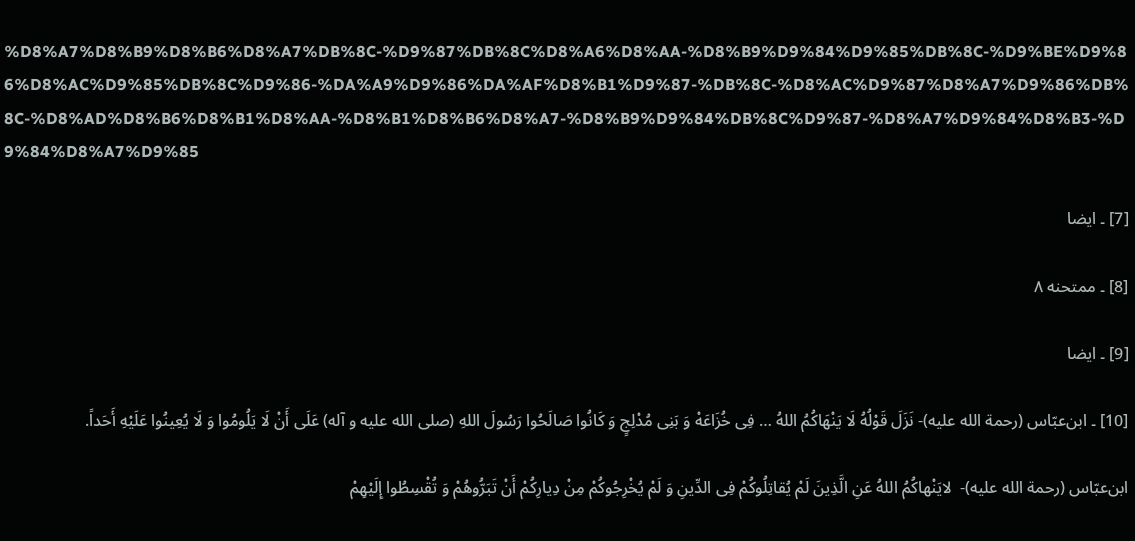%D8%A7%D8%B9%D8%B6%D8%A7%DB%8C-%D9%87%DB%8C%D8%A6%D8%AA-%D8%B9%D9%84%D9%85%DB%8C-%D9%BE%D9%86%D8%AC%D9%85%DB%8C%D9%86-%DA%A9%D9%86%DA%AF%D8%B1%D9%87-%DB%8C-%D8%AC%D9%87%D8%A7%D9%86%DB%8C-%D8%AD%D8%B6%D8%B1%D8%AA-%D8%B1%D8%B6%D8%A7-%D8%B9%D9%84%DB%8C%D9%87-%D8%A7%D9%84%D8%B3-%D9%84%D8%A7%D9%85

[7] ۔ ایضا

[8] ۔ ممتحنه ۸

[9] ۔ ایضا

[10] ۔ ابن‌عبّاس (رحمة الله علیه)- نَزَلَ قَوْلُهُ لَا یَنْهَاکُمُ اللهُ … فِی خُزَاعَهْ وَ بَنِی مُدْلِجٍ وَ کَانُوا صَالَحُوا رَسُولَ اللهِ (صلی الله علیه و آله) عَلَی أَنْ لَا یَلُومُوا وَ لَا یُعِینُوا عَلَیْهِ أَحَداً.

ابن‌عبّاس (رحمة الله علیه)-  لایَنْهاکُمُ اللهُ عَنِ الَّذِینَ لَمْ یُقاتِلُوکُمْ فِی الدِّینِ وَ لَمْ یُخْرِجُوکُمْ مِنْ دِیارِکُمْ أَنْ تَبَرُّوهُمْ وَ تُقْسِطُوا إِلَیْهِمْ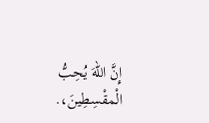إِنَّ اللهَ یُحِبُّ الْمقْسِطِینَ،.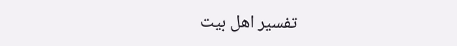تفسیر اهل بیت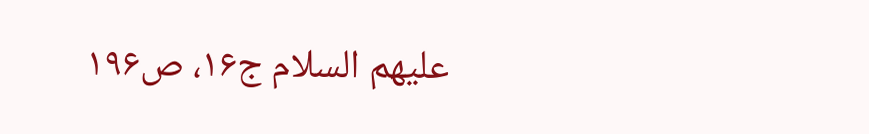علیهم السلام ج۱۶، ص۱۹۶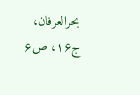بحرالعرفان، ج۱۶، ص۶